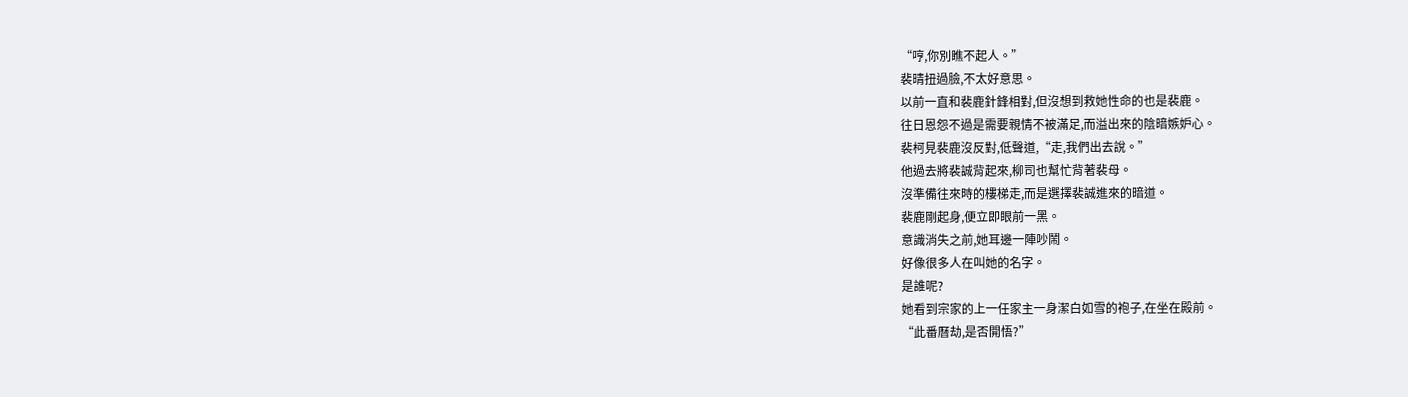“哼,你別瞧不起人。”
裴晴扭過臉,不太好意思。
以前一直和裴鹿針鋒相對,但沒想到救她性命的也是裴鹿。
往日恩怨不過是需要親情不被滿足,而溢出來的陰暗嫉妒心。
裴柯見裴鹿沒反對,低聲道,“走,我們出去說。”
他過去將裴誠背起來,柳司也幫忙背著裴母。
沒準備往來時的樓梯走,而是選擇裴誠進來的暗道。
裴鹿剛起身,便立即眼前一黑。
意識消失之前,她耳邊一陣吵鬧。
好像很多人在叫她的名字。
是誰呢?
她看到宗家的上一任家主一身潔白如雪的袍子,在坐在殿前。
“此番曆劫,是否開悟?”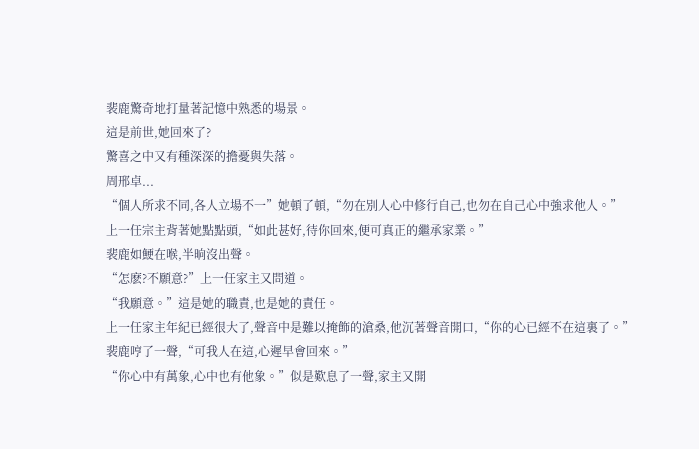裴鹿驚奇地打量著記憶中熟悉的場景。
這是前世,她回來了?
驚喜之中又有種深深的擔憂與失落。
周邢卓...
“個人所求不同,各人立場不一”她頓了頓,“勿在別人心中修行自己,也勿在自己心中強求他人。”
上一任宗主背著她點點頭,“如此甚好,待你回來,便可真正的繼承家業。”
裴鹿如鯁在喉,半晌沒出聲。
“怎麽?不願意?”上一任家主又問道。
“我願意。”這是她的職責,也是她的責任。
上一任家主年紀已經很大了,聲音中是難以掩飾的滄桑,他沉著聲音開口,“你的心已經不在這裏了。”
裴鹿哼了一聲,“可我人在這,心遲早會回來。”
“你心中有萬象,心中也有他象。”似是歎息了一聲,家主又開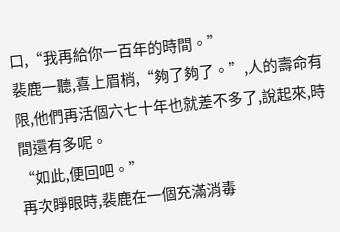口,“我再給你一百年的時間。”
裴鹿一聽,喜上眉梢,“夠了夠了。”,人的壽命有限,他們再活個六七十年也就差不多了,說起來,時間還有多呢。
“如此,便回吧。”
再次睜眼時,裴鹿在一個充滿消毒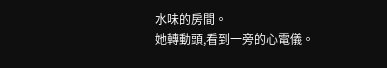水味的房間。
她轉動頭,看到一旁的心電儀。